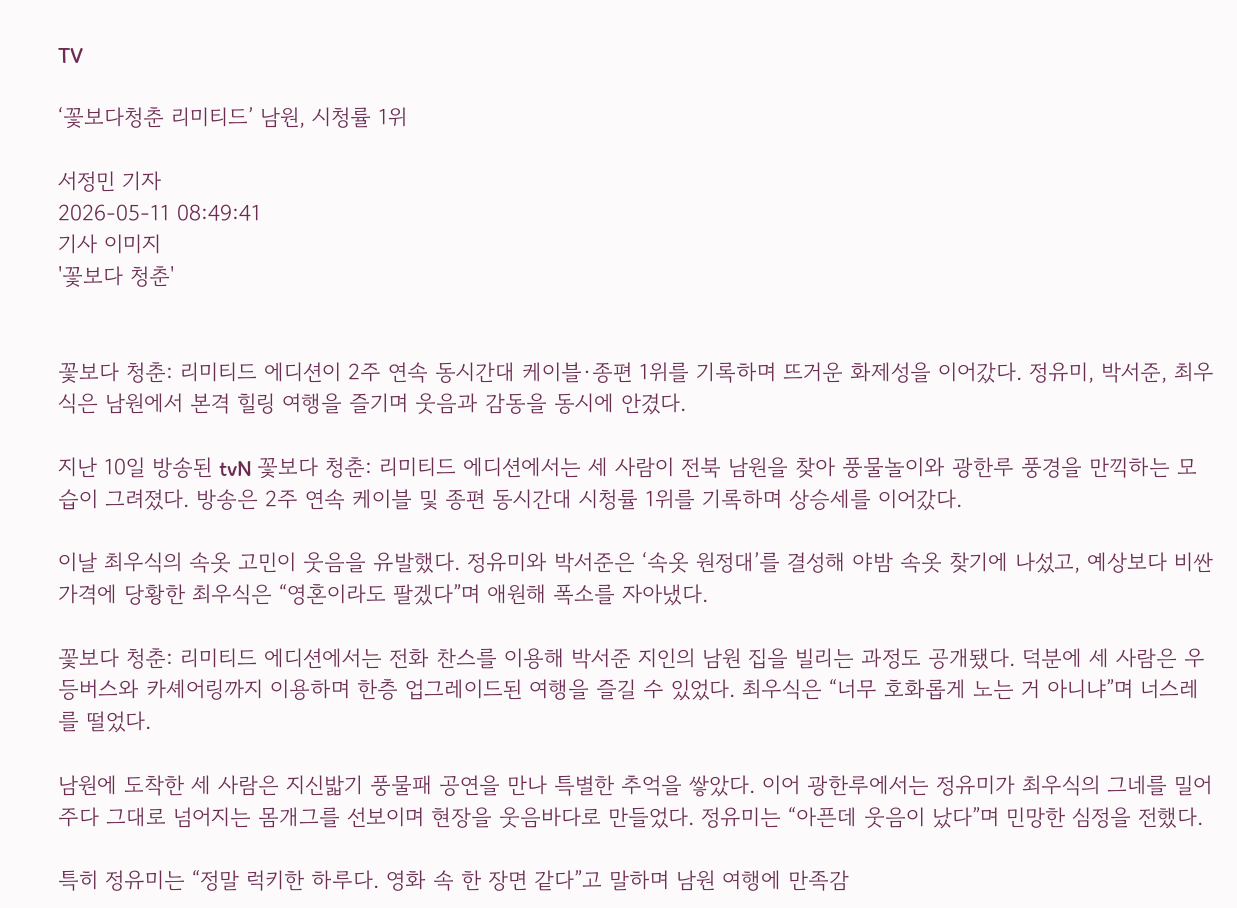TV

‘꽃보다청춘 리미티드’ 남원, 시청률 1위

서정민 기자
2026-05-11 08:49:41
기사 이미지
'꽃보다 청춘'


꽃보다 청춘: 리미티드 에디션이 2주 연속 동시간대 케이블·종편 1위를 기록하며 뜨거운 화제성을 이어갔다. 정유미, 박서준, 최우식은 남원에서 본격 힐링 여행을 즐기며 웃음과 감동을 동시에 안겼다.

지난 10일 방송된 tvN 꽃보다 청춘: 리미티드 에디션에서는 세 사람이 전북 남원을 찾아 풍물놀이와 광한루 풍경을 만끽하는 모습이 그려졌다. 방송은 2주 연속 케이블 및 종편 동시간대 시청률 1위를 기록하며 상승세를 이어갔다.

이날 최우식의 속옷 고민이 웃음을 유발했다. 정유미와 박서준은 ‘속옷 원정대’를 결성해 야밤 속옷 찾기에 나섰고, 예상보다 비싼 가격에 당황한 최우식은 “영혼이라도 팔겠다”며 애원해 폭소를 자아냈다.

꽃보다 청춘: 리미티드 에디션에서는 전화 찬스를 이용해 박서준 지인의 남원 집을 빌리는 과정도 공개됐다. 덕분에 세 사람은 우등버스와 카셰어링까지 이용하며 한층 업그레이드된 여행을 즐길 수 있었다. 최우식은 “너무 호화롭게 노는 거 아니냐”며 너스레를 떨었다.

남원에 도착한 세 사람은 지신밟기 풍물패 공연을 만나 특별한 추억을 쌓았다. 이어 광한루에서는 정유미가 최우식의 그네를 밀어주다 그대로 넘어지는 몸개그를 선보이며 현장을 웃음바다로 만들었다. 정유미는 “아픈데 웃음이 났다”며 민망한 심정을 전했다.

특히 정유미는 “정말 럭키한 하루다. 영화 속 한 장면 같다”고 말하며 남원 여행에 만족감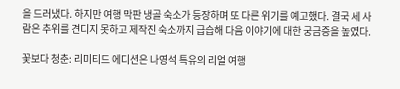을 드러냈다. 하지만 여행 막판 냉골 숙소가 등장하며 또 다른 위기를 예고했다. 결국 세 사람은 추위를 견디지 못하고 제작진 숙소까지 급습해 다음 이야기에 대한 궁금증을 높였다.

꽃보다 청춘: 리미티드 에디션은 나영석 특유의 리얼 여행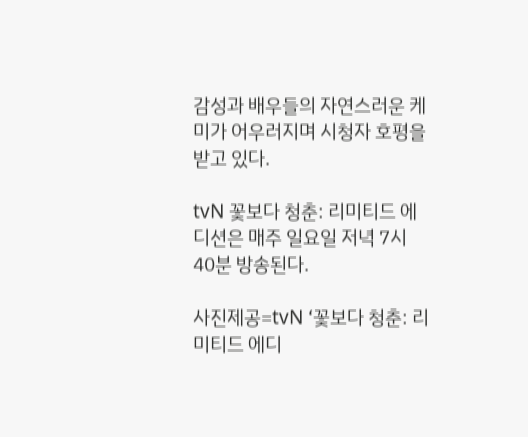감성과 배우들의 자연스러운 케미가 어우러지며 시청자 호평을 받고 있다.

tvN 꽃보다 청춘: 리미티드 에디션은 매주 일요일 저녁 7시 40분 방송된다.

사진제공=tvN ‘꽃보다 청춘: 리미티드 에디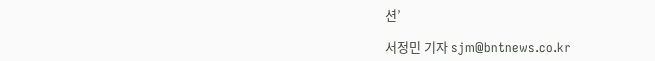션’

서정민 기자 sjm@bntnews.co.kr